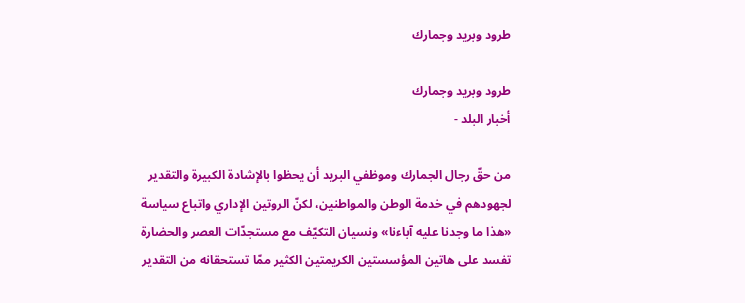طرود وبريد وجمارك

طرود وبريد وجمارك
أخبار البلد -

من حقّ رجال الجمارك وموظفي البريد أن يحظوا بالإشادة الكبيرة والتقدير لجهودهم في خدمة الوطن والمواطنين، لكنّ الروتين الإداري واتباع سياسة «هذا ما وجدنا عليه آباءنا» ونسيان التكيّف مع مستجدّات العصر والحضارة تفسد على هاتين المؤسستين الكريمتين الكثير ممّا تستحقانه من التقدير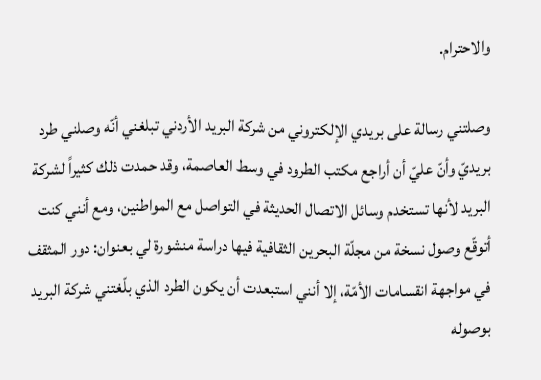والاحترام.

وصلتني رسالة على بريدي الإلكتروني من شركة البريد الأردني تبلغني أنّه وصلني طرد بريديّ وأنّ عليّ أن أراجع مكتب الطرود في وسط العاصمة، وقد حمدت ذلك كثيراً لشركة البريد لأنها تستخدم وسائل الاتصال الحديثة في التواصل مع المواطنين، ومع أنني كنت أتوقّع وصول نسخة من مجلّة البحرين الثقافية فيها دراسة منشورة لي بعنوان: دور المثقف في مواجهة انقسامات الأمّة، إلا أنني استبعدت أن يكون الطرد الذي بلّغتني شركة البريد بوصوله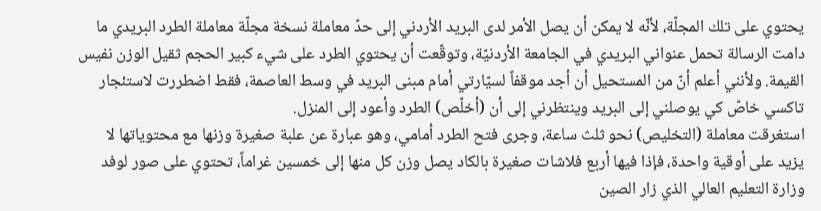يحتوي على تلك المجلّة، لأنّه لا يمكن أن يصل الأمر لدى البريد الأردني إلى حدّ معاملة نسخة مجلّة معاملة الطرد البريدي ما دامت الرسالة تحمل عنواني البريدي في الجامعة الأردنيّة، وتوقّعت أن يحتوي الطرد على شيء كبير الحجم ثقيل الوزن نفيس القيمة. ولأنني أعلم أنّ من المستحيل أن أجد موقفاً لسيّارتي أمام مبنى البريد في وسط العاصمة، فقط اضطررت لاستئجار تاكسي خاصّ كي يوصلني إلى البريد وينتظرني إلى أن (أخلّص) الطرد وأعود إلى المنزل.
استغرقت معاملة (التخليص) نحو ثلث ساعة، وجرى فتح الطرد أمامي، وهو عبارة عن علبة صغيرة وزنها مع محتوياتها لا يزيد على أوقية واحدة، فإذا فيها أربع فلاشات صغيرة بالكاد يصل وزن كل منها إلى خمسين غراماً، تحتوي على صور لوفد وزارة التعليم العالي الذي زار الصين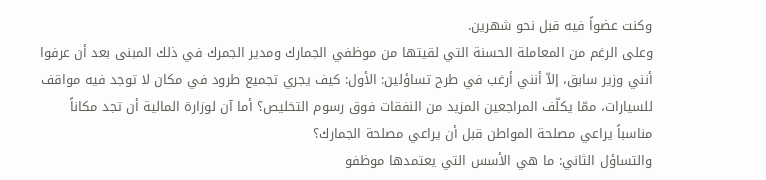وكنت عضواً فيه قبل نحو شهرين.
وعلى الرغم من المعاملة الحسنة التي لقيتها من موظفي الجمارك ومدير الجمرك في ذلك المبنى بعد أن عرفوا أنني وزير سابق، إلاّ أنني أرغب في طرح تساؤلين: الأول: كيف يجري تجميع طرود في مكان لا توجد فيه مواقف للسيارات، ممّا يكلّف المراجعين المزيد من النفقات فوق رسوم التخليص؟ أما آن لوزارة المالية أن تجد مكاناً مناسباً يراعي مصلحة المواطن قبل أن يراعي مصلحة الجمارك؟
والتساؤل الثاني: ما هي الأسس التي يعتمدها موظفو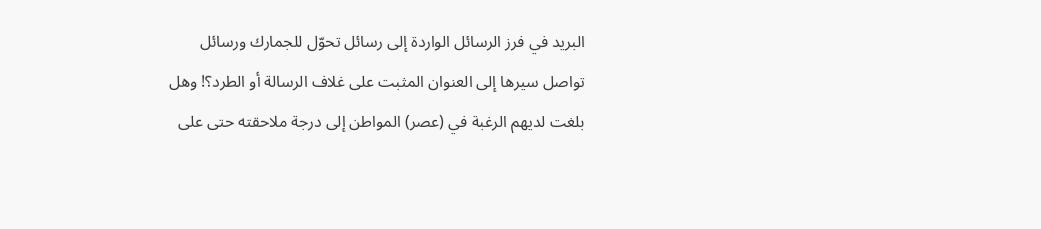البريد في فرز الرسائل الواردة إلى رسائل تحوّل للجمارك ورسائل تواصل سيرها إلى العنوان المثبت على غلاف الرسالة أو الطرد؟! وهل بلغت لديهم الرغبة في (عصر) المواطن إلى درجة ملاحقته حتى على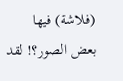(فلاشة) فيها بعض الصور؟! لقد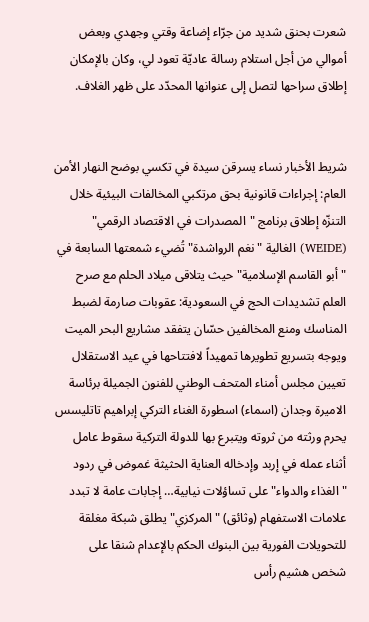شعرت بحنق شديد من جرّاء إضاعة وقتي وجهدي وبعض أموالي من أجل استلام رسالة عاديّة تعود لي، وكان بالإمكان إطلاق سراحها لتصل إلى عنوانها المحدّد على ظهر الغلاف.


شريط الأخبار نساء يسرقن سيدة في تكسي بوضح النهار الأمن العام: إجراءات قانونية بحق مرتكبي المخالفات البيئية خلال التنزّه إطلاق برنامج "المصدرات في الاقتصاد الرقمي" (WEIDE) الغالية "نغم الرواشدة" تُضيء شمعتها السابعة في "أبو القاسم الإسلامية" حيث يتلاقى ميلاد الحلم مع صرح العلم تشديدات الحج في السعودية: عقوبات صارمة لضبط المناسك ومنع المخالفين حسّان يتفقد مشاريع البحر الميت ويوجه بتسريع تطويرها تمهيداً لافتتاحها في عيد الاستقلال تعيين مجلس أمناء المتحف الوطني للفنون الجميلة برئاسة الاميرة وجدان (اسماء) اسطورة الغناء التركي إبراهيم تاتليسس يحرم ورثته من ثروته ويتبرع بها للدولة التركية سقوط عامل أثناء عمله في إربد وإدخاله العناية الحثيثة غموض في ردود "الغذاء والدواء" على تساؤلات نيابية… إجابات عامة لا تبدد علامات الاستفهام (وثائق) "المركزي" يطلق شبكة مغلقة للتحويلات الفورية بين البنوك الحكم بالإعدام شنقا على شخص هشيم رأس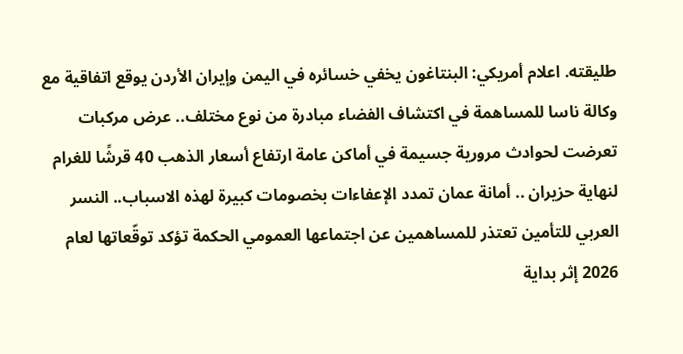طليقته. اعلام أمريكي: البنتاغون يخفي خسائره في اليمن وإيران الأردن يوقع اتفاقية مع وكالة ناسا للمساهمة في اكتشاف الفضاء مبادرة من نوع مختلف.. عرض مركبات تعرضت لحوادث مرورية جسيمة في أماكن عامة ارتفاع أسعار الذهب 40 قرشًا للغرام لنهاية حزيران .. أمانة عمان تمدد الإعفاءات بخصومات كبيرة لهذه الاسباب.. النسر العربي للتأمين تعتذر للمساهمين عن اجتماعها العمومي الحكمة تؤكد توقّعاتها لعام 2026 إثر بداية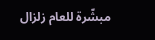مبشّرة للعام زلزال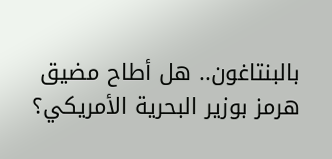بالبنتاغون.. هل أطاح مضيق هرمز بوزير البحرية الأمريكي؟